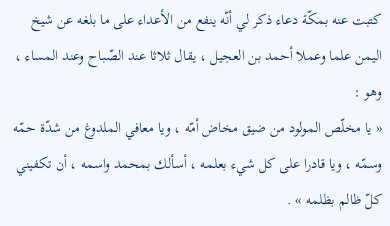كتبت عنه بمكّة دعاء ذكر لي أنّه ينفع من الأعداء على ما بلغه عن شيخ اليمن علما وعملا أحمد بن العجيل ، يقال ثلاثا عند الصّباح وعند المساء ، وهو :
« يا مخلّص المولود من ضيق مخاض أمّه ، ويا معافي الملدوغ من شدّة حمّه وسمّه ، ويا قادرا على كل شيء بعلمه ، أسألك بمحمد واسمه ، أن تكفيني كلّ ظالم بظلمه » .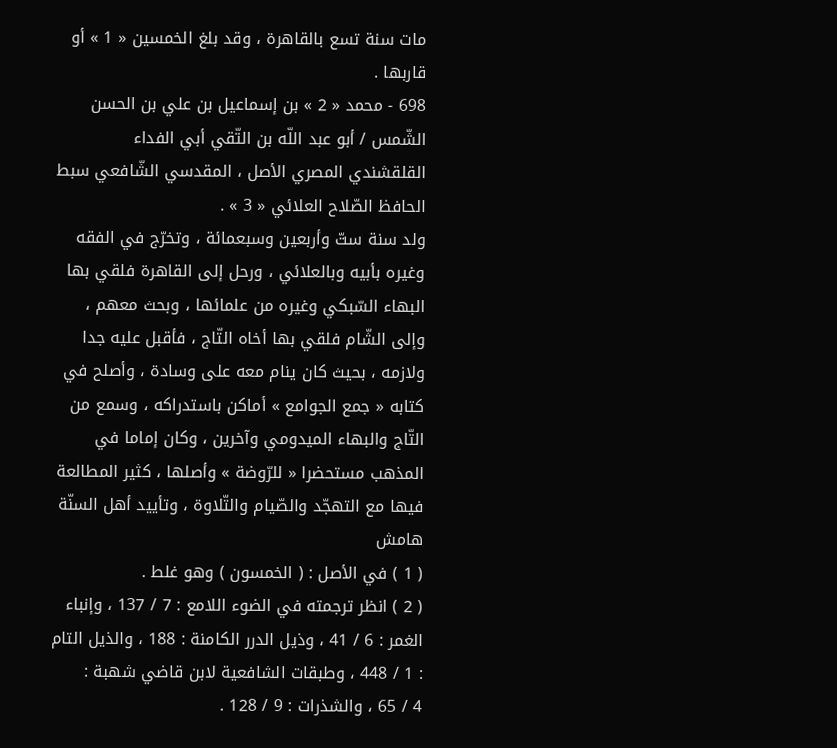مات سنة تسع بالقاهرة ، وقد بلغ الخمسين « 1 » أو قاربها .
698 - محمد « 2 » بن إسماعيل بن علي بن الحسن الشّمس / أبو عبد اللّه بن التّقي أبي الفداء القلقشندي المصري الأصل ، المقدسي الشّافعي سبط الحافظ الصّلاح العلائي « 3 » .
ولد سنة ستّ وأربعين وسبعمائة ، وتخرّج في الفقه وغيره بأبيه وبالعلائي ، ورحل إلى القاهرة فلقي بها البهاء السّبكي وغيره من علمائها ، وبحث معهم ، وإلى الشّام فلقي بها أخاه التّاج ، فأقبل عليه جدا ولازمه ، بحيث كان ينام معه على وسادة ، وأصلح في كتابه « جمع الجوامع » أماكن باستدراكه ، وسمع من التّاج والبهاء الميدومي وآخرين ، وكان إماما في المذهب مستحضرا « للرّوضة » وأصلها ، كثير المطالعة فيها مع التهجّد والصّيام والتّلاوة ، وتأييد أهل السنّة
هامش
( 1 ) في الأصل : ( الخمسون ) وهو غلط .
( 2 ) انظر ترجمته في الضوء اللامع : 7 / 137 ، وإنباء الغمر : 6 / 41 ، وذيل الدرر الكامنة : 188 ، والذيل التام : 1 / 448 ، وطبقات الشافعية لابن قاضي شهبة :
4 / 65 ، والشذرات : 9 / 128 .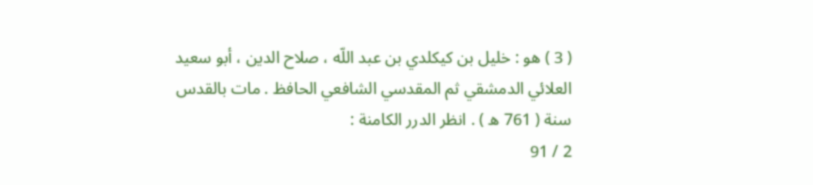( 3 ) هو : خليل بن كيكلدي بن عبد اللّه ، صلاح الدين ، أبو سعيد العلائي الدمشقي ثم المقدسي الشافعي الحافظ . مات بالقدس سنة ( 761 ه ) . انظر الدرر الكامنة :
2 / 91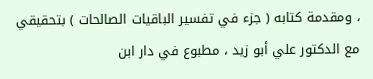، ومقدمة كتابه ( جزء في تفسير الباقيات الصالحات ) بتحقيقي مع الدكتور علي أبو زيد ، مطبوع في دار ابن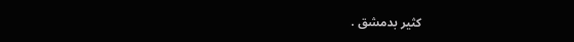كثير بدمشق .